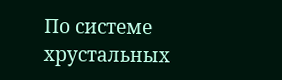По системе хрустальных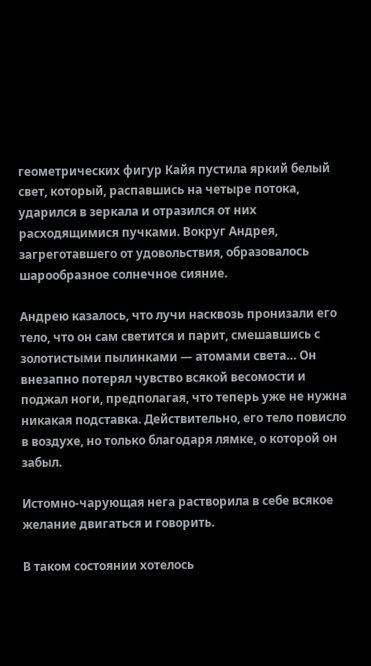геометрических фигур Кайя пустила яркий белый свет, который, распавшись на четыре потока, ударился в зеркала и отразился от них расходящимися пучками. Вокруг Андрея, загреготавшего от удовольствия, образовалось шарообразное солнечное сияние.

Андрею казалось, что лучи насквозь пронизали его тело, что он сам светится и парит, смешавшись с золотистыми пылинками — атомами света… Он внезапно потерял чувство всякой весомости и поджал ноги, предполагая, что теперь уже не нужна никакая подставка. Действительно, его тело повисло в воздухе, но только благодаря лямке, о которой он забыл.

Истомно-чарующая нега растворила в себе всякое желание двигаться и говорить.

В таком состоянии хотелось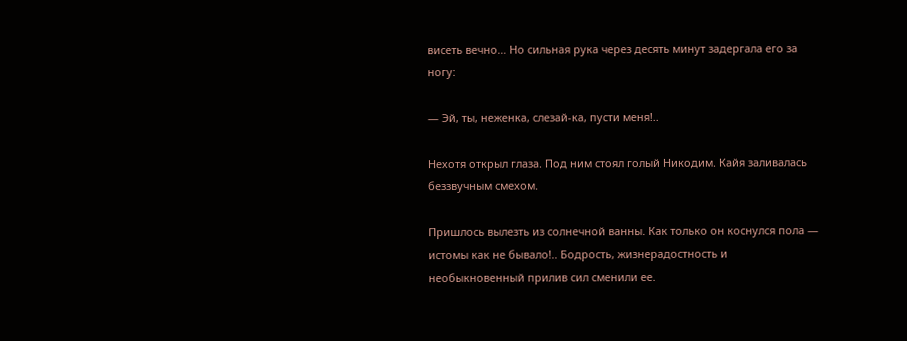висеть вечно… Но сильная рука через десять минут задергала его за ногу:

— Эй, ты, неженка, слезай-ка, пусти меня!..

Нехотя открыл глаза. Под ним стоял голый Никодим. Кайя заливалась беззвучным смехом.

Пришлось вылезть из солнечной ванны. Как только он коснулся пола — истомы как не бывало!.. Бодрость, жизнерадостность и необыкновенный прилив сил сменили ее.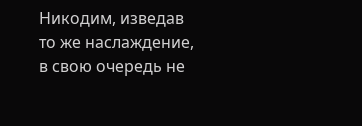Никодим, изведав то же наслаждение, в свою очередь не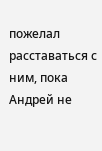пожелал расставаться с ним, пока Андрей не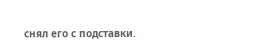снял его с подставки.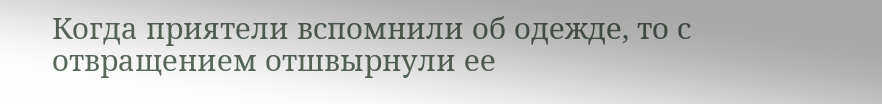Когда приятели вспомнили об одежде, то с отвращением отшвырнули ее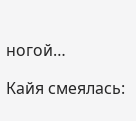ногой…

Кайя смеялась: